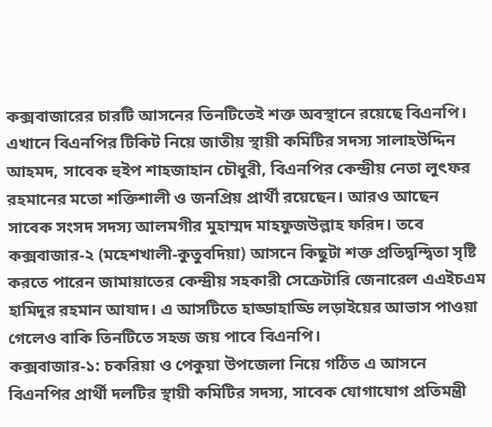কক্সবাজারের চারটি আসনের তিনটিতেই শক্ত অবস্থানে রয়েছে বিএনপি। এখানে বিএনপির টিকিট নিয়ে জাতীয় স্থায়ী কমিটির সদস্য সালাহউদ্দিন আহমদ, সাবেক হুইপ শাহজাহান চৌধুরী, বিএনপির কেন্দ্রীয় নেতা লুৎফর রহমানের মতো শক্তিশালী ও জনপ্রিয় প্রার্থী রয়েছেন। আরও আছেন সাবেক সংসদ সদস্য আলমগীর মুহাম্মদ মাহফুজউল্লাহ ফরিদ। তবে কক্সবাজার-২ (মহেশখালী-কুতুবদিয়া) আসনে কিছুটা শক্ত প্রতিদ্বন্দ্বিতা সৃষ্টি করতে পারেন জামায়াতের কেন্দ্রীয় সহকারী সেক্রেটারি জেনারেল এএইচএম হামিদুর রহমান আযাদ। এ আসটিতে হাড্ডাহাড্ডি লড়াইয়ের আভাস পাওয়া গেলেও বাকি তিনটিতে সহজ জয় পাবে বিএনপি।
কক্সবাজার-১: চকরিয়া ও পেকুয়া উপজেলা নিয়ে গঠিত এ আসনে বিএনপির প্রার্থী দলটির স্থায়ী কমিটির সদস্য, সাবেক যোগাযোগ প্রতিমন্ত্রী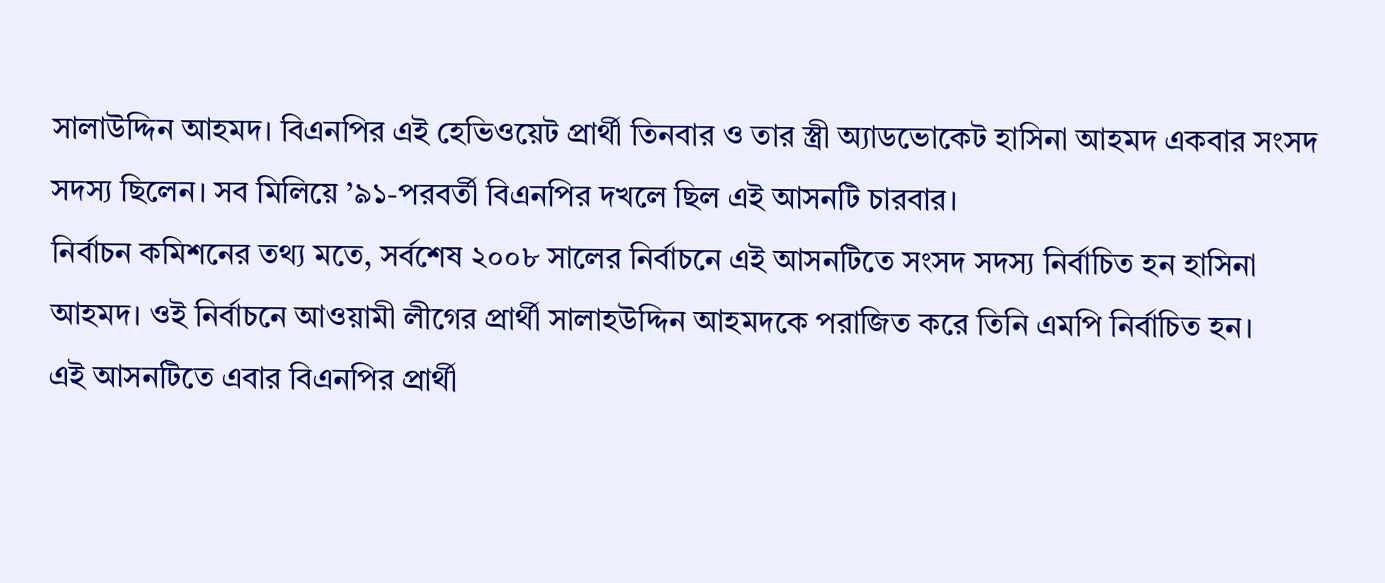সালাউদ্দিন আহমদ। বিএনপির এই হেভিওয়েট প্রার্থী তিনবার ও তার স্ত্রী অ্যাডভোকেট হাসিনা আহমদ একবার সংসদ সদস্য ছিলেন। সব মিলিয়ে ’৯১-পরবর্তী বিএনপির দখলে ছিল এই আসনটি চারবার।
নির্বাচন কমিশনের তথ্য মতে, সর্বশেষ ২০০৮ সালের নির্বাচনে এই আসনটিতে সংসদ সদস্য নির্বাচিত হন হাসিনা আহমদ। ওই নির্বাচনে আওয়ামী লীগের প্রার্থী সালাহউদ্দিন আহমদকে পরাজিত করে তিনি এমপি নির্বাচিত হন।
এই আসনটিতে এবার বিএনপির প্রার্থী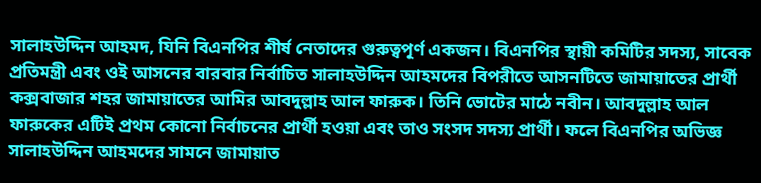সালাহউদ্দিন আহমদ, যিনি বিএনপির শীর্ষ নেতাদের গুরুত্বপূর্ণ একজন। বিএনপির স্থায়ী কমিটির সদস্য, সাবেক প্রতিমন্ত্রী এবং ওই আসনের বারবার নির্বাচিত সালাহউদ্দিন আহমদের বিপরীতে আসনটিতে জামায়াতের প্রার্থী কক্সবাজার শহর জামায়াতের আমির আবদুল্লাহ আল ফারুক। তিনি ভোটের মাঠে নবীন। আবদুল্লাহ আল ফারুকের এটিই প্রথম কোনো নির্বাচনের প্রার্থী হওয়া এবং তাও সংসদ সদস্য প্রার্থী। ফলে বিএনপির অভিজ্ঞ সালাহউদ্দিন আহমদের সামনে জামায়াত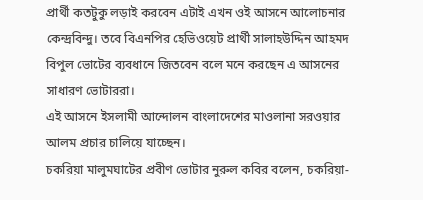প্রার্থী কতটুকু লড়াই করবেন এটাই এখন ওই আসনে আলোচনার কেন্দ্রবিন্দু। তবে বিএনপির হেভিওয়েট প্রার্থী সালাহউদ্দিন আহমদ বিপুল ভোটের ব্যবধানে জিতবেন বলে মনে করছেন এ আসনের সাধারণ ভোটাররা।
এই আসনে ইসলামী আন্দোলন বাংলাদেশের মাওলানা সরওয়ার আলম প্রচার চালিয়ে যাচ্ছেন।
চকরিয়া মালুমঘাটের প্রবীণ ভোটার নুরুল কবির বলেন, চকরিয়া-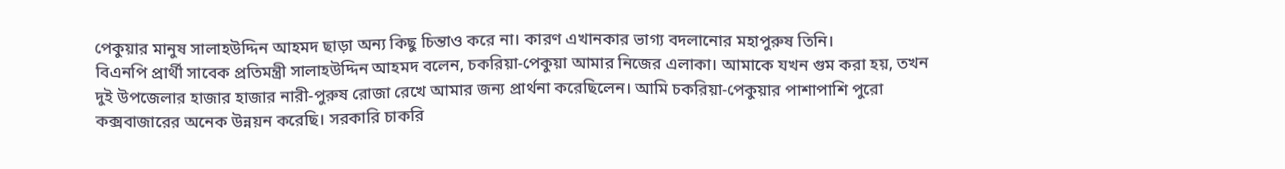পেকুয়ার মানুষ সালাহউদ্দিন আহমদ ছাড়া অন্য কিছু চিন্তাও করে না। কারণ এখানকার ভাগ্য বদলানোর মহাপুরুষ তিনি।
বিএনপি প্রার্থী সাবেক প্রতিমন্ত্রী সালাহউদ্দিন আহমদ বলেন, চকরিয়া-পেকুয়া আমার নিজের এলাকা। আমাকে যখন গুম করা হয়, তখন দুই উপজেলার হাজার হাজার নারী-পুরুষ রোজা রেখে আমার জন্য প্রার্থনা করেছিলেন। আমি চকরিয়া-পেকুয়ার পাশাপাশি পুরো কক্সবাজারের অনেক উন্নয়ন করেছি। সরকারি চাকরি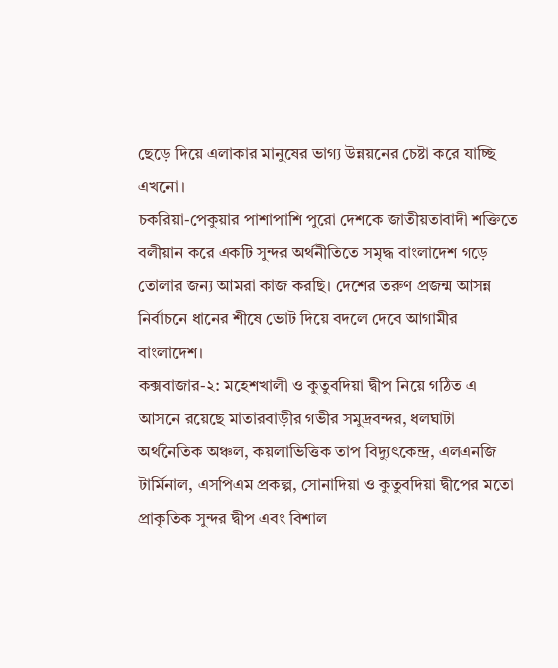ছেড়ে দিয়ে এলাকার মানুষের ভাগ্য উন্নয়নের চেষ্টা করে যাচ্ছি এখনো।
চকরিয়া-পেকুয়ার পাশাপাশি পুরো দেশকে জাতীয়তাবাদী শক্তিতে বলীয়ান করে একটি সুন্দর অর্থনীতিতে সমৃদ্ধ বাংলাদেশ গড়ে তোলার জন্য আমরা কাজ করছি। দেশের তরুণ প্রজন্ম আসন্ন নির্বাচনে ধানের শীষে ভোট দিয়ে বদলে দেবে আগামীর বাংলাদেশ।
কক্সবাজার-২: মহেশখালী ও কুতুবদিয়া দ্বীপ নিয়ে গঠিত এ আসনে রয়েছে মাতারবাড়ীর গভীর সমুদ্রবন্দর, ধলঘাটা অর্থনৈতিক অঞ্চল, কয়লাভিত্তিক তাপ বিদ্যুৎকেন্দ্র, এলএনজি টার্মিনাল, এসপিএম প্রকল্প, সোনাদিয়া ও কুতুবদিয়া দ্বীপের মতো প্রাকৃতিক সুন্দর দ্বীপ এবং বিশাল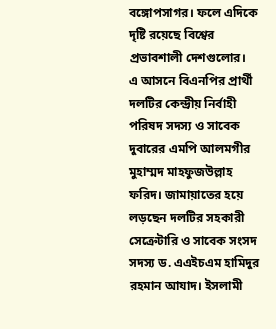বঙ্গোপসাগর। ফলে এদিকে দৃষ্টি রয়েছে বিশ্বের প্রভাবশালী দেশগুলোর।
এ আসনে বিএনপির প্রার্থী দলটির কেন্দ্রীয় নির্বাহী পরিষদ সদস্য ও সাবেক দুবারের এমপি আলমগীর মুহাম্মদ মাহফুজউল্লাহ ফরিদ। জামায়াতের হয়ে লড়ছেন দলটির সহকারী সেক্রেটারি ও সাবেক সংসদ সদস্য ড. এএইচএম হামিদুর রহমান আযাদ। ইসলামী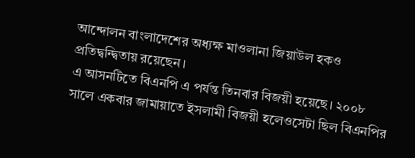আন্দোলন বাংলাদেশের অধ্যক্ষ মাওলানা জিয়াউল হকও প্রতিদ্বন্দ্বিতায় রয়েছেন।
এ আসনটিতে বিএনপি এ পর্যন্ত তিনবার বিজয়ী হয়েছে। ২০০৮ সালে একবার জামায়াতে ইসলামী বিজয়ী হলেওসেটা ছিল বিএনপির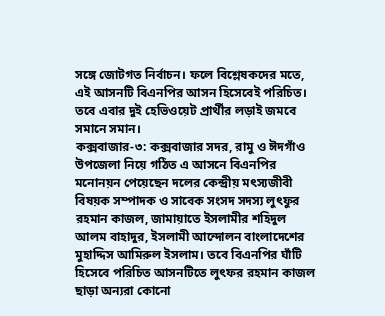সঙ্গে জোটগত নির্বাচন। ফলে বিশ্লেষকদের মতে, এই আসনটি বিএনপির আসন হিসেবেই পরিচিত। তবে এবার দুই হেভিওয়েট প্রার্থীর লড়াই জমবে সমানে সমান।
কক্সবাজার-৩: কক্সবাজার সদর, রামু ও ঈদগাঁও উপজেলা নিয়ে গঠিত এ আসনে বিএনপির মনোনয়ন পেয়েছেন দলের কেন্দ্রীয় মৎস্যজীবী বিষয়ক সম্পাদক ও সাবেক সংসদ সদস্য লুৎফুর রহমান কাজল, জামায়াতে ইসলামীর শহিদুল আলম বাহাদুর, ইসলামী আন্দোলন বাংলাদেশের মুহাদ্দিস আমিরুল ইসলাম। তবে বিএনপির ঘাঁটি হিসেবে পরিচিত আসনটিতে লুৎফর রহমান কাজল ছাড়া অন্যরা কোনো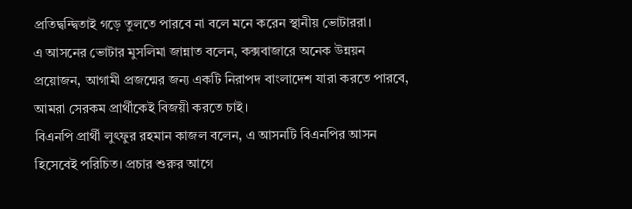প্রতিদ্বন্দ্বিতাই গড়ে তুলতে পারবে না বলে মনে করেন স্থানীয় ভোটাররা।
এ আসনের ভোটার মুসলিমা জান্নাত বলেন, কক্সবাজারে অনেক উন্নয়ন প্রয়োজন, আগামী প্রজন্মের জন্য একটি নিরাপদ বাংলাদেশ যারা করতে পারবে, আমরা সেরকম প্রার্থীকেই বিজয়ী করতে চাই।
বিএনপি প্রার্থী লুৎফুর রহমান কাজল বলেন, এ আসনটি বিএনপির আসন হিসেবেই পরিচিত। প্রচার শুরুর আগে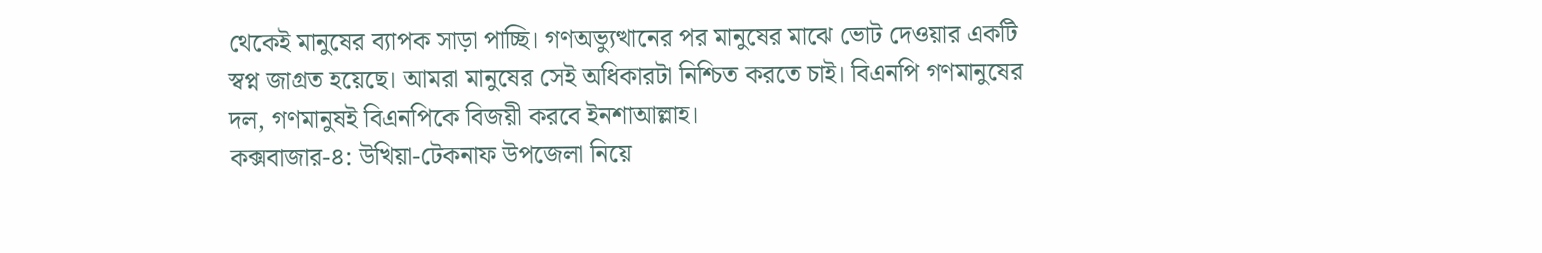থেকেই মানুষের ব্যাপক সাড়া পাচ্ছি। গণঅভ্যুত্থানের পর মানুষের মাঝে ভোট দেওয়ার একটি স্বপ্ন জাগ্রত হয়েছে। আমরা মানুষের সেই অধিকারটা নিশ্চিত করতে চাই। বিএনপি গণমানুষের দল, গণমানুষই বিএনপিকে বিজয়ী করবে ইনশাআল্লাহ।
কক্সবাজার-৪: উখিয়া-টেকনাফ উপজেলা নিয়ে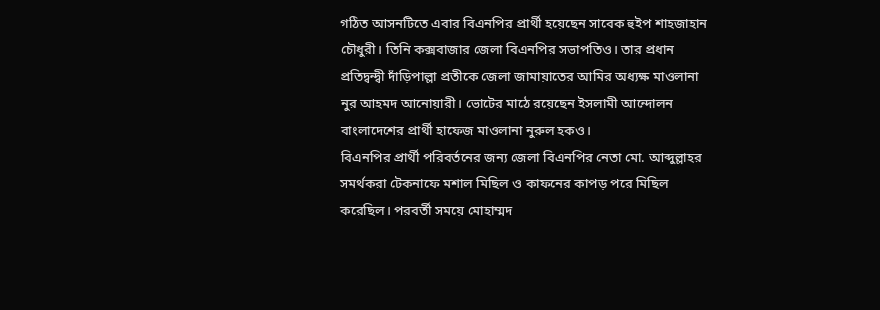গঠিত আসনটিতে এবার বিএনপির প্রার্থী হয়েছেন সাবেক হুইপ শাহজাহান চৌধুরী। তিনি কক্সবাজার জেলা বিএনপির সভাপতিও। তার প্রধান প্রতিদ্বন্দ্বী দাঁড়িপাল্লা প্রতীকে জেলা জামায়াতের আমির অধ্যক্ষ মাওলানা নুর আহমদ আনোয়ারী। ভোটের মাঠে রয়েছেন ইসলামী আন্দোলন বাংলাদেশের প্রার্থী হাফেজ মাওলানা নুরুল হকও।
বিএনপির প্রার্থী পরিবর্তনের জন্য জেলা বিএনপির নেতা মো. আব্দুল্লাহর সমর্থকরা টেকনাফে মশাল মিছিল ও কাফনের কাপড় পরে মিছিল করেছিল। পরবর্তী সময়ে মোহাম্মদ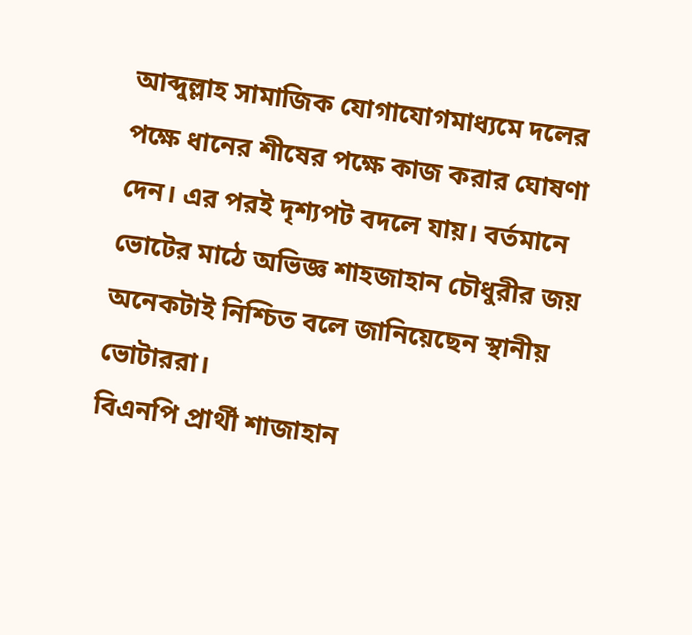আব্দুল্লাহ সামাজিক যোগাযোগমাধ্যমে দলের পক্ষে ধানের শীষের পক্ষে কাজ করার ঘোষণা দেন। এর পরই দৃশ্যপট বদলে যায়। বর্তমানে ভোটের মাঠে অভিজ্ঞ শাহজাহান চৌধুরীর জয় অনেকটাই নিশ্চিত বলে জানিয়েছেন স্থানীয় ভোটাররা।
বিএনপি প্রার্থী শাজাহান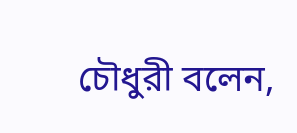চৌধুরী বলেন,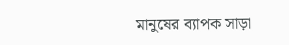মানুষের ব্যাপক সাড়া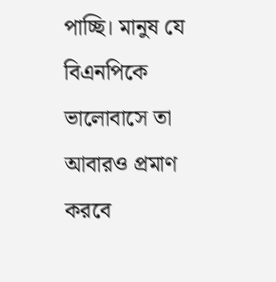পাচ্ছি। মানুষ যে বিএনপিকে ভালোবাসে তা আবারও প্রমাণ করবে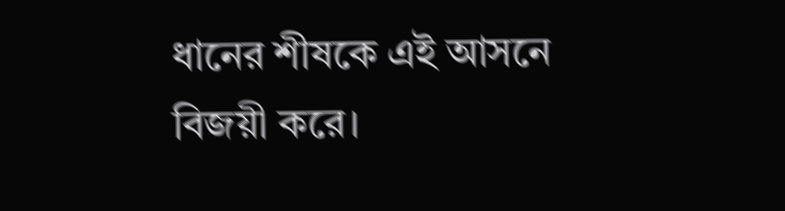ধানের শীষকে এই আসনে বিজয়ী করে।